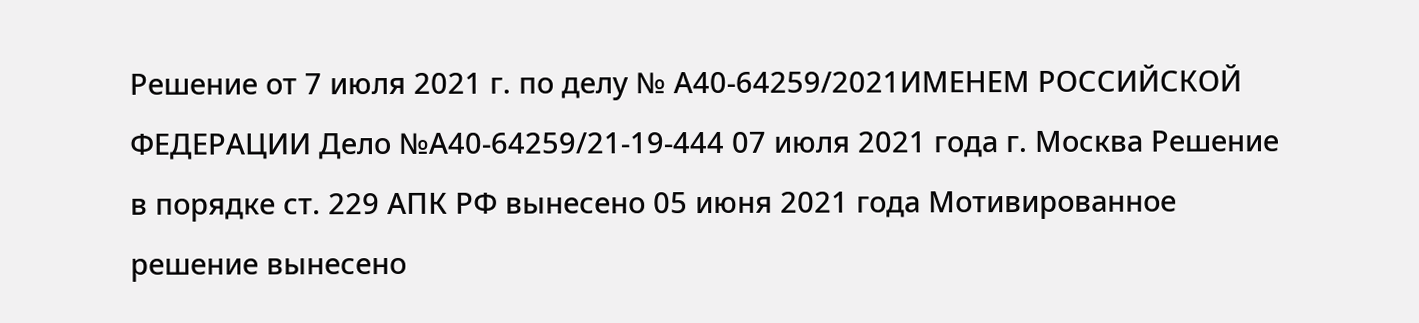Решение от 7 июля 2021 г. по делу № А40-64259/2021ИМЕНЕМ РОССИЙСКОЙ ФЕДЕРАЦИИ Дело №А40-64259/21-19-444 07 июля 2021 года г. Москва Решение в порядке ст. 229 АПК РФ вынесено 05 июня 2021 года Мотивированное решение вынесено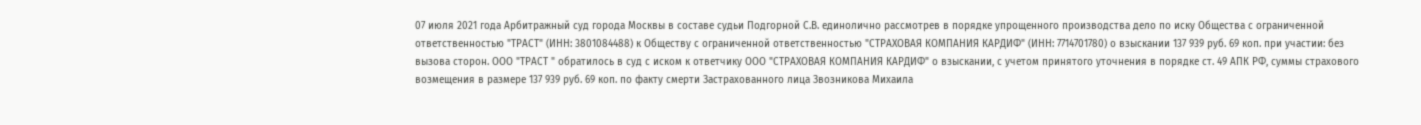07 июля 2021 года Арбитражный суд города Москвы в составе судьи Подгорной С.В. единолично рассмотрев в порядке упрощенного производства дело по иску Общества с ограниченной ответственностью "ТРАСТ" (ИНН: 3801084488) к Обществу с ограниченной ответственностью "СТРАХОВАЯ КОМПАНИЯ КАРДИФ" (ИНН: 7714701780) о взыскании 137 939 руб. 69 коп. при участии: без вызова сторон. ООО "ТРАСТ " обратилось в суд с иском к ответчику ООО "СТРАХОВАЯ КОМПАНИЯ КАРДИФ" о взыскании, с учетом принятого уточнения в порядке ст. 49 АПК РФ, суммы страхового возмещения в размере 137 939 руб. 69 коп. по факту смерти Застрахованного лица Звозникова Михаила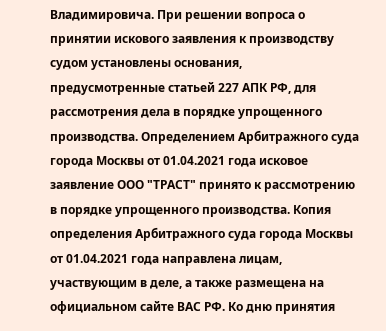Владимировича. При решении вопроса о принятии искового заявления к производству судом установлены основания, предусмотренные статьей 227 АПК РФ, для рассмотрения дела в порядке упрощенного производства. Определением Арбитражного суда города Москвы от 01.04.2021 года исковое заявление ООО "ТРАСТ" принято к рассмотрению в порядке упрощенного производства. Копия определения Арбитражного суда города Москвы от 01.04.2021 года направлена лицам, участвующим в деле, а также размещена на официальном сайте ВАС РФ. Ко дню принятия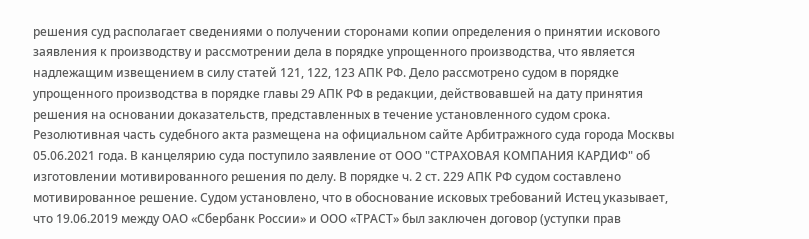решения суд располагает сведениями о получении сторонами копии определения о принятии искового заявления к производству и рассмотрении дела в порядке упрощенного производства, что является надлежащим извещением в силу статей 121, 122, 123 АПК РФ. Дело рассмотрено судом в порядке упрощенного производства в порядке главы 29 АПК РФ в редакции, действовавшей на дату принятия решения на основании доказательств, представленных в течение установленного судом срока. Резолютивная часть судебного акта размещена на официальном сайте Арбитражного суда города Москвы 05.06.2021 года. В канцелярию суда поступило заявление от ООО "СТРАХОВАЯ КОМПАНИЯ КАРДИФ" об изготовлении мотивированного решения по делу. В порядке ч. 2 ст. 229 АПК РФ судом составлено мотивированное решение. Судом установлено, что в обоснование исковых требований Истец указывает, что 19.06.2019 между ОАО «Сбербанк России» и ООО «ТРАСТ» был заключен договор (уступки прав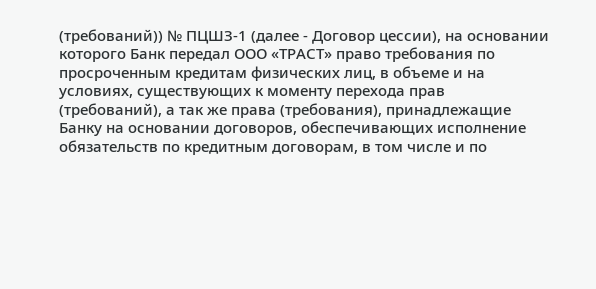(требований)) № ПЦШЗ-1 (далее - Договор цессии), на основании которого Банк передал ООО «ТРАСТ» право требования по просроченным кредитам физических лиц, в объеме и на условиях, существующих к моменту перехода прав (требований), а так же права (требования), принадлежащие Банку на основании договоров, обеспечивающих исполнение обязательств по кредитным договорам, в том числе и по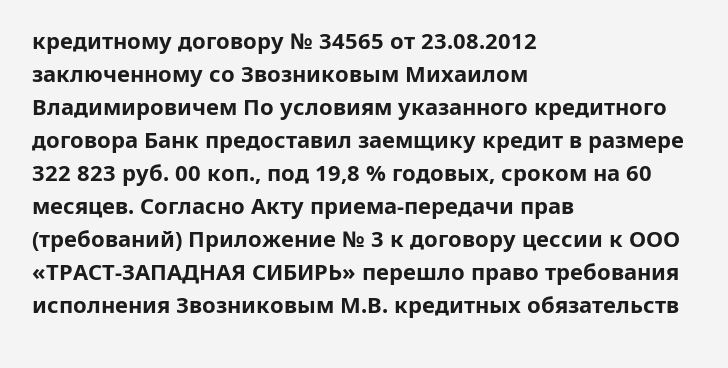кредитному договору № 34565 от 23.08.2012 заключенному со Звозниковым Михаилом Владимировичем По условиям указанного кредитного договора Банк предоставил заемщику кредит в размере 322 823 руб. 00 коп., под 19,8 % годовых, сроком на 60 месяцев. Согласно Акту приема-передачи прав (требований) Приложение № 3 к договору цессии к ООО «ТРАСТ-ЗАПАДНАЯ СИБИРЬ» перешло право требования исполнения Звозниковым М.В. кредитных обязательств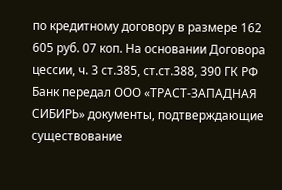по кредитному договору в размере 162 605 руб. 07 коп. На основании Договора цессии, ч. 3 ст.385, ст.ст.388, 390 ГК РФ Банк передал ООО «ТРАСТ-ЗАПАДНАЯ СИБИРЬ» документы, подтверждающие существование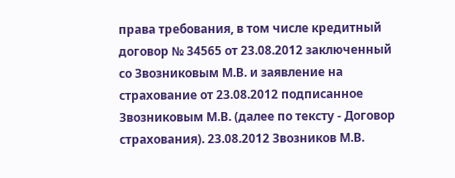права требования, в том числе кредитный договор № 34565 от 23.08.2012 заключенный со Звозниковым М.В. и заявление на страхование от 23.08.2012 подписанное Звозниковым М.В. (далее по тексту - Договор страхования). 23.08.2012 Звозников М.В.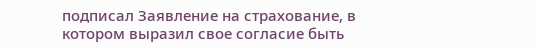подписал Заявление на страхование, в котором выразил свое согласие быть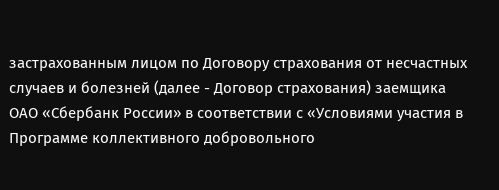застрахованным лицом по Договору страхования от несчастных случаев и болезней (далее - Договор страхования) заемщика ОАО «Сбербанк России» в соответствии с «Условиями участия в Программе коллективного добровольного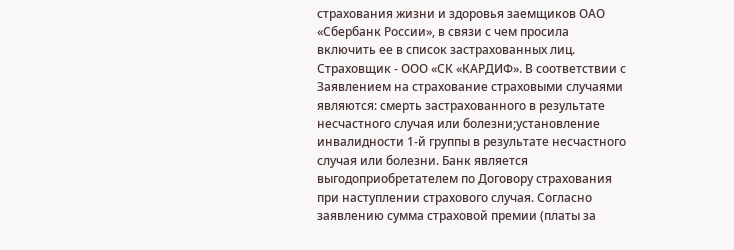страхования жизни и здоровья заемщиков ОАО «Сбербанк России», в связи с чем просила включить ее в список застрахованных лиц. Страховщик - ООО «СК «КАРДИФ». В соответствии с Заявлением на страхование страховыми случаями являются: смерть застрахованного в результате несчастного случая или болезни;установление инвалидности 1-й группы в результате несчастного случая или болезни. Банк является выгодоприобретателем по Договору страхования при наступлении страхового случая. Согласно заявлению сумма страховой премии (платы за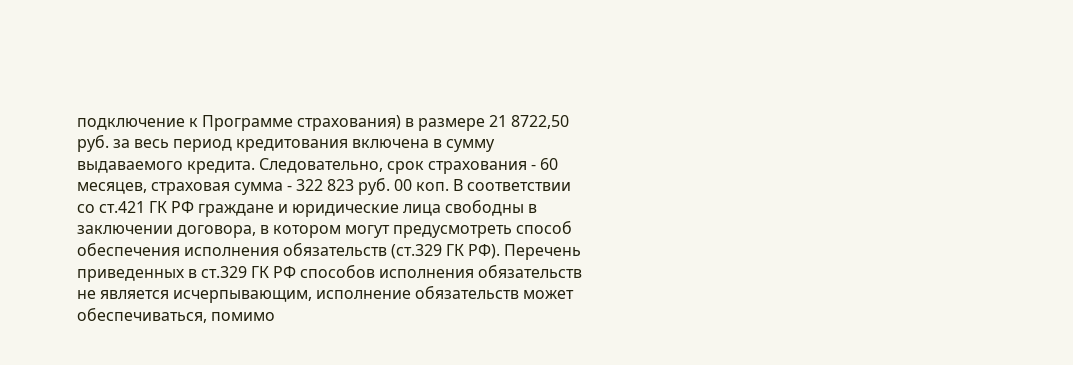подключение к Программе страхования) в размере 21 8722,50 руб. за весь период кредитования включена в сумму выдаваемого кредита. Следовательно, срок страхования - 60 месяцев, страховая сумма - 322 823 руб. 00 коп. В соответствии со ст.421 ГК РФ граждане и юридические лица свободны в заключении договора, в котором могут предусмотреть способ обеспечения исполнения обязательств (ст.329 ГК РФ). Перечень приведенных в ст.329 ГК РФ способов исполнения обязательств не является исчерпывающим, исполнение обязательств может обеспечиваться, помимо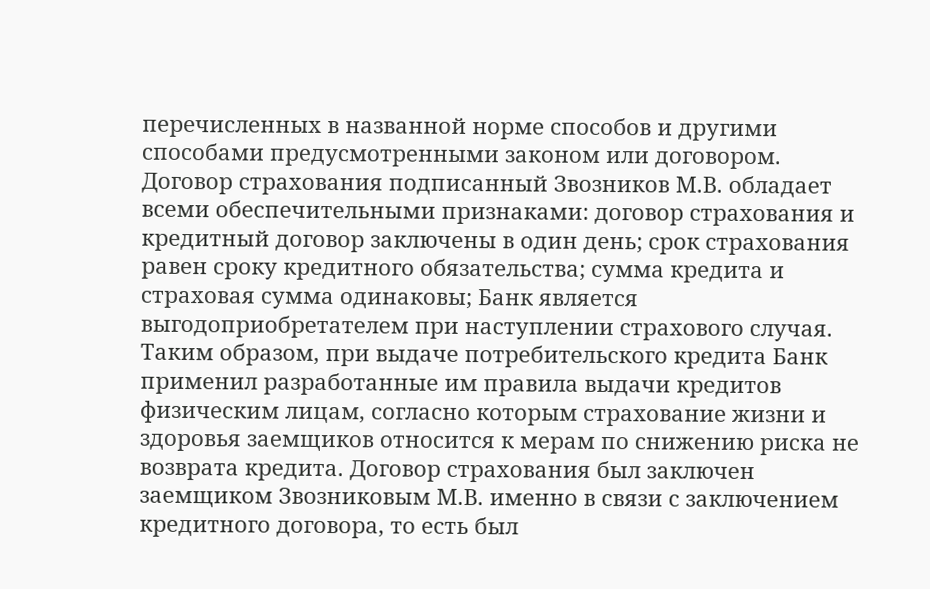перечисленных в названной норме способов и другими способами предусмотренными законом или договором. Договор страхования подписанный Звозников М.В. обладает всеми обеспечительными признаками: договор страхования и кредитный договор заключены в один день; срок страхования равен сроку кредитного обязательства; сумма кредита и страховая сумма одинаковы; Банк является выгодоприобретателем при наступлении страхового случая. Таким образом, при выдаче потребительского кредита Банк применил разработанные им правила выдачи кредитов физическим лицам, согласно которым страхование жизни и здоровья заемщиков относится к мерам по снижению риска не возврата кредита. Договор страхования был заключен заемщиком Звозниковым М.В. именно в связи с заключением кредитного договора, то есть был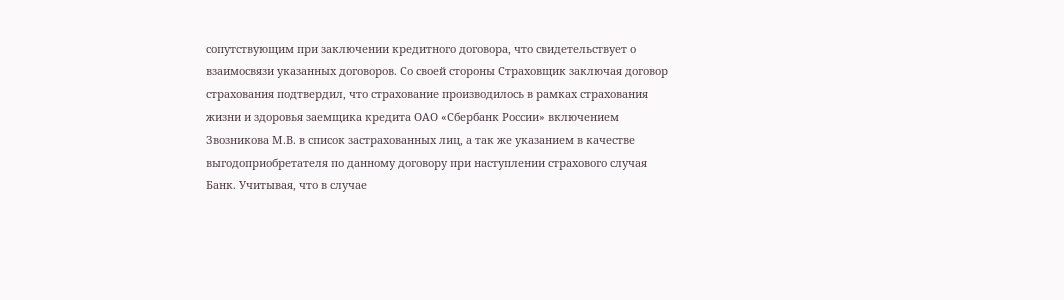сопутствующим при заключении кредитного договора, что свидетельствует о взаимосвязи указанных договоров. Со своей стороны Страховщик заключая договор страхования подтвердил, что страхование производилось в рамках страхования жизни и здоровья заемщика кредита ОАО «Сбербанк России» включением Звозникова М.В. в список застрахованных лиц, а так же указанием в качестве выгодоприобретателя по данному договору при наступлении страхового случая Банк. Учитывая, что в случае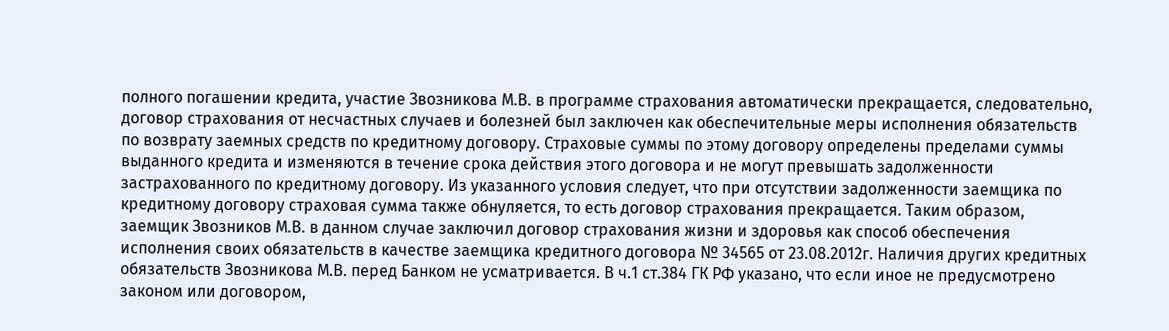полного погашении кредита, участие Звозникова М.В. в программе страхования автоматически прекращается, следовательно, договор страхования от несчастных случаев и болезней был заключен как обеспечительные меры исполнения обязательств по возврату заемных средств по кредитному договору. Страховые суммы по этому договору определены пределами суммы выданного кредита и изменяются в течение срока действия этого договора и не могут превышать задолженности застрахованного по кредитному договору. Из указанного условия следует, что при отсутствии задолженности заемщика по кредитному договору страховая сумма также обнуляется, то есть договор страхования прекращается. Таким образом, заемщик Звозников М.В. в данном случае заключил договор страхования жизни и здоровья как способ обеспечения исполнения своих обязательств в качестве заемщика кредитного договора № 34565 от 23.08.2012г. Наличия других кредитных обязательств Звозникова М.В. перед Банком не усматривается. В ч.1 ст.384 ГК РФ указано, что если иное не предусмотрено законом или договором,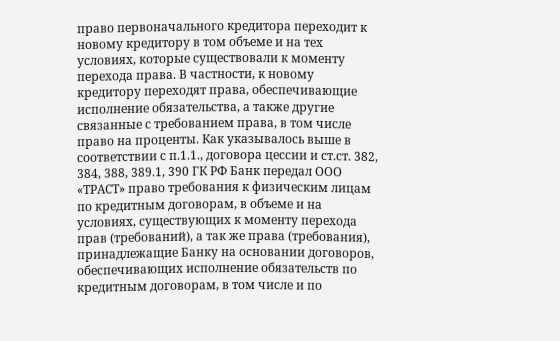право первоначального кредитора переходит к новому кредитору в том объеме и на тех условиях, которые существовали к моменту перехода права. В частности, к новому кредитору переходят права, обеспечивающие исполнение обязательства, а также другие связанные с требованием права, в том числе право на проценты. Как указывалось выше в соответствии с п.1.1., договора цессии и ст.ст. 382, 384, 388, 389.1, 390 ГК РФ Банк передал ООО «ТРАСТ» право требования к физическим лицам по кредитным договорам, в объеме и на условиях, существующих к моменту перехода прав (требований), а так же права (требования), принадлежащие Банку на основании договоров, обеспечивающих исполнение обязательств по кредитным договорам, в том числе и по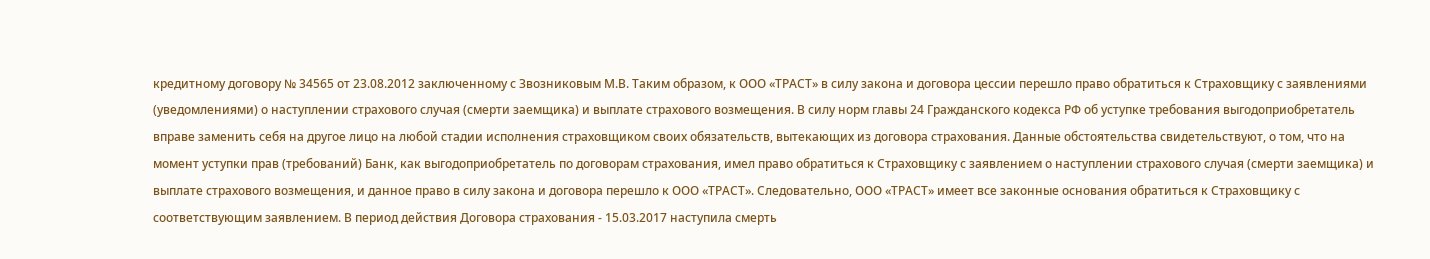кредитному договору № 34565 от 23.08.2012 заключенному с Звозниковым М.В. Таким образом, к ООО «ТРАСТ» в силу закона и договора цессии перешло право обратиться к Страховщику с заявлениями (уведомлениями) о наступлении страхового случая (смерти заемщика) и выплате страхового возмещения. В силу норм главы 24 Гражданского кодекса РФ об уступке требования выгодоприобретатель вправе заменить себя на другое лицо на любой стадии исполнения страховщиком своих обязательств, вытекающих из договора страхования. Данные обстоятельства свидетельствуют, о том, что на момент уступки прав (требований) Банк, как выгодоприобретатель по договорам страхования, имел право обратиться к Страховщику с заявлением о наступлении страхового случая (смерти заемщика) и выплате страхового возмещения, и данное право в силу закона и договора перешло к ООО «ТРАСТ». Следовательно, ООО «ТРАСТ» имеет все законные основания обратиться к Страховщику с соответствующим заявлением. В период действия Договора страхования - 15.03.2017 наступила смерть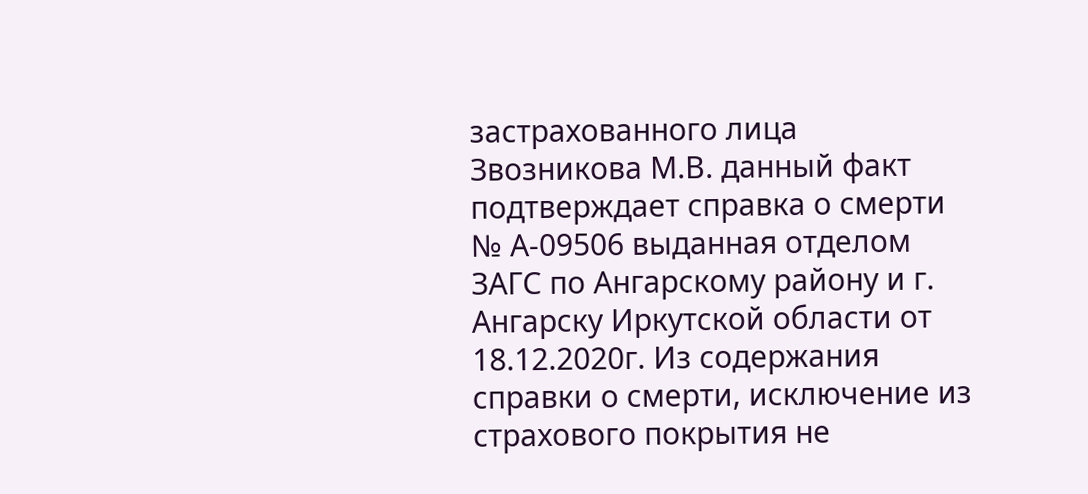застрахованного лица Звозникова М.В. данный факт подтверждает справка о смерти № А-09506 выданная отделом ЗАГС по Ангарскому району и г. Ангарску Иркутской области от 18.12.2020г. Из содержания справки о смерти, исключение из страхового покрытия не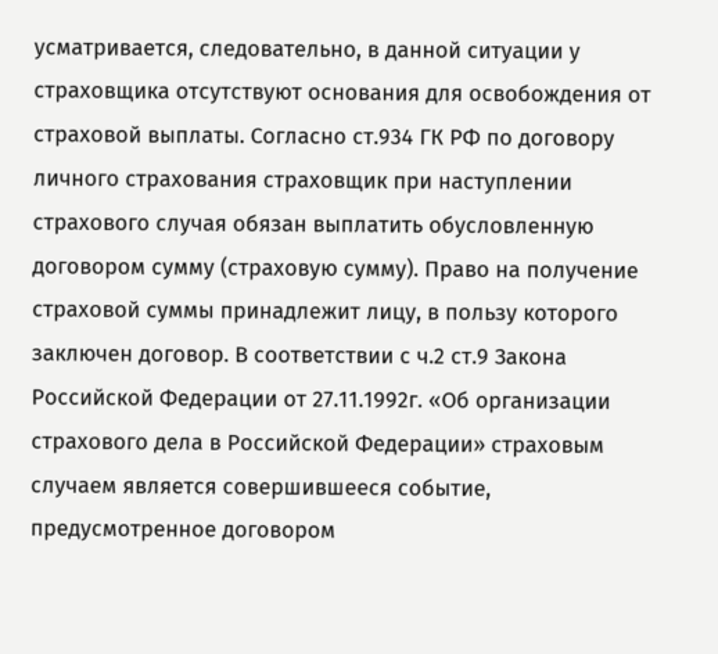усматривается, следовательно, в данной ситуации у страховщика отсутствуют основания для освобождения от страховой выплаты. Согласно ст.934 ГК РФ по договору личного страхования страховщик при наступлении страхового случая обязан выплатить обусловленную договором сумму (страховую сумму). Право на получение страховой суммы принадлежит лицу, в пользу которого заключен договор. В соответствии с ч.2 ст.9 Закона Российской Федерации от 27.11.1992г. «Об организации страхового дела в Российской Федерации» страховым случаем является совершившееся событие, предусмотренное договором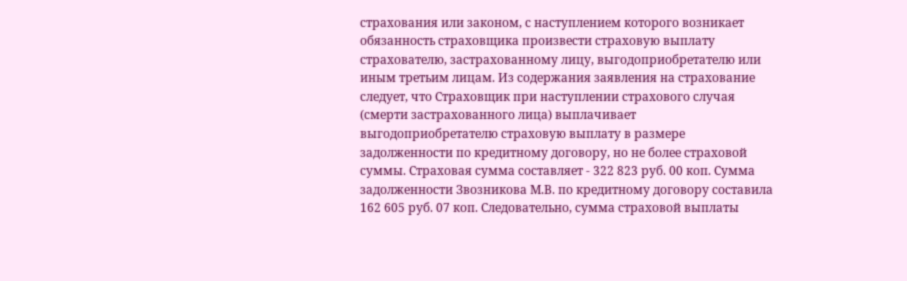страхования или законом, с наступлением которого возникает обязанность страховщика произвести страховую выплату страхователю, застрахованному лицу, выгодоприобретателю или иным третьим лицам. Из содержания заявления на страхование следует, что Страховщик при наступлении страхового случая (смерти застрахованного лица) выплачивает выгодоприобретателю страховую выплату в размере задолженности по кредитному договору, но не более страховой суммы. Страховая сумма составляет - 322 823 руб. 00 коп. Сумма задолженности Звозникова М.В. по кредитному договору составила 162 605 руб. 07 коп. Следовательно, сумма страховой выплаты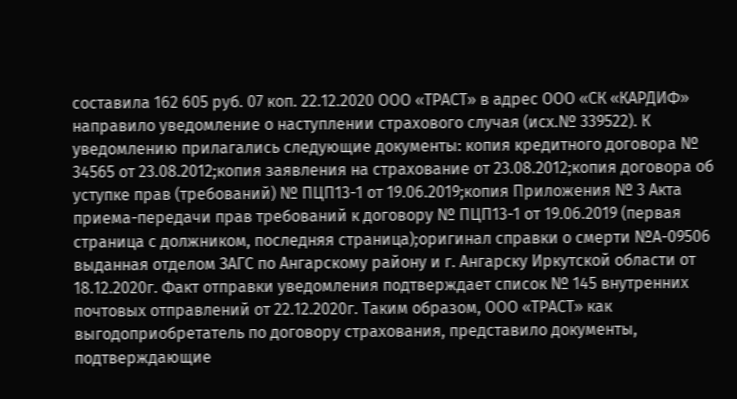составила 162 605 руб. 07 коп. 22.12.2020 ООО «ТРАСТ» в адрес ООО «СК «КАРДИФ» направило уведомление о наступлении страхового случая (исх.№ 339522). К уведомлению прилагались следующие документы: копия кредитного договора № 34565 от 23.08.2012;копия заявления на страхование от 23.08.2012;копия договора об уступке прав (требований) № ПЦП13-1 от 19.06.2019;копия Приложения № 3 Акта приема-передачи прав требований к договору № ПЦП13-1 от 19.06.2019 (первая страница с должником, последняя страница);оригинал справки о смерти №А-09506 выданная отделом ЗАГС по Ангарскому району и г. Ангарску Иркутской области от 18.12.2020г. Факт отправки уведомления подтверждает список № 145 внутренних почтовых отправлений от 22.12.2020г. Таким образом, ООО «ТРАСТ» как выгодоприобретатель по договору страхования, представило документы, подтверждающие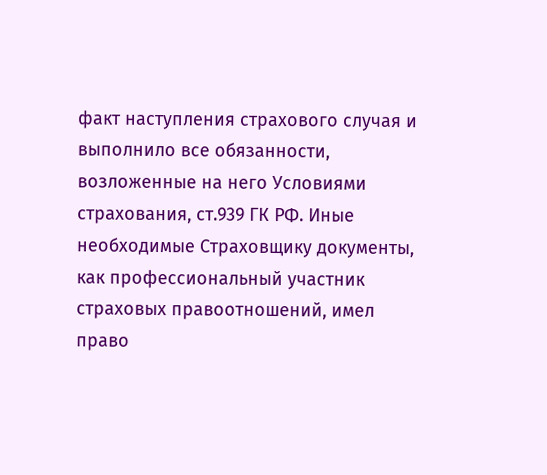факт наступления страхового случая и выполнило все обязанности, возложенные на него Условиями страхования, ст.939 ГК РФ. Иные необходимые Страховщику документы, как профессиональный участник страховых правоотношений, имел право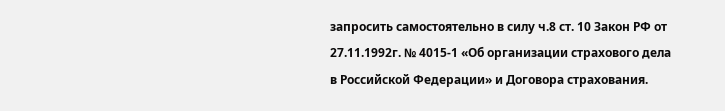запросить самостоятельно в силу ч.8 ст. 10 Закон РФ от 27.11.1992г. № 4015-1 «Об организации страхового дела в Российской Федерации» и Договора страхования.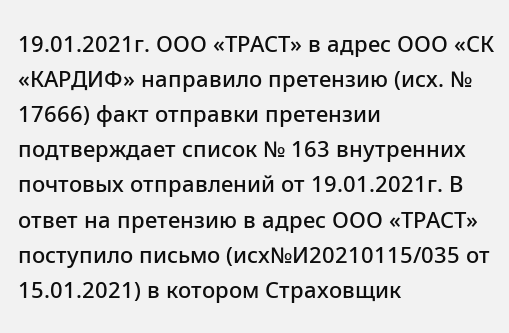19.01.2021г. ООО «ТРАСТ» в адрес ООО «СК «КАРДИФ» направило претензию (исх. № 17666) факт отправки претензии подтверждает список № 163 внутренних почтовых отправлений от 19.01.2021г. В ответ на претензию в адрес ООО «ТРАСТ» поступило письмо (исх№И20210115/035 от 15.01.2021) в котором Страховщик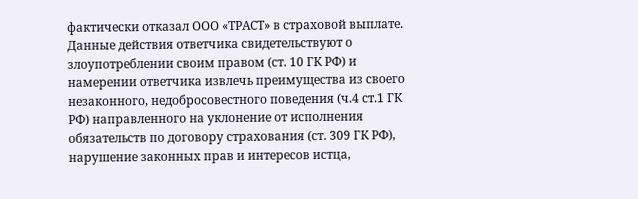фактически отказал ООО «ТРАСТ» в страховой выплате. Данные действия ответчика свидетельствуют о злоупотреблении своим правом (ст. 10 ГК РФ) и намерении ответчика извлечь преимущества из своего незаконного, недобросовестного поведения (ч.4 ст.1 ГК РФ) направленного на уклонение от исполнения обязательств по договору страхования (ст. 309 ГК РФ), нарушение законных прав и интересов истца,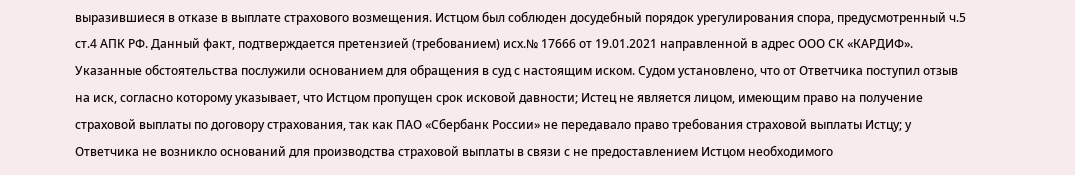выразившиеся в отказе в выплате страхового возмещения. Истцом был соблюден досудебный порядок урегулирования спора, предусмотренный ч.5 ст.4 АПК РФ. Данный факт, подтверждается претензией (требованием) исх.№ 17666 от 19.01.2021 направленной в адрес ООО СК «КАРДИФ». Указанные обстоятельства послужили основанием для обращения в суд с настоящим иском. Судом установлено, что от Ответчика поступил отзыв на иск, согласно которому указывает, что Истцом пропущен срок исковой давности; Истец не является лицом, имеющим право на получение страховой выплаты по договору страхования, так как ПАО «Сбербанк России» не передавало право требования страховой выплаты Истцу; у Ответчика не возникло оснований для производства страховой выплаты в связи с не предоставлением Истцом необходимого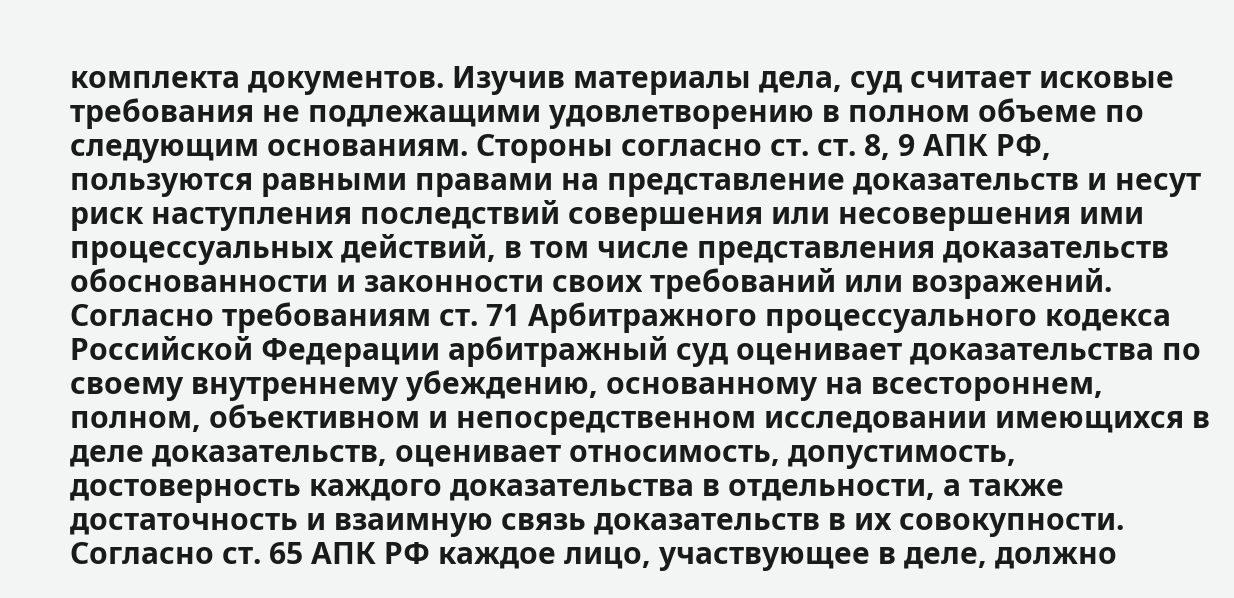комплекта документов. Изучив материалы дела, суд считает исковые требования не подлежащими удовлетворению в полном объеме по следующим основаниям. Стороны согласно ст. ст. 8, 9 АПК РФ, пользуются равными правами на представление доказательств и несут риск наступления последствий совершения или несовершения ими процессуальных действий, в том числе представления доказательств обоснованности и законности своих требований или возражений. Согласно требованиям ст. 71 Арбитражного процессуального кодекса Российской Федерации арбитражный суд оценивает доказательства по своему внутреннему убеждению, основанному на всестороннем, полном, объективном и непосредственном исследовании имеющихся в деле доказательств, оценивает относимость, допустимость, достоверность каждого доказательства в отдельности, а также достаточность и взаимную связь доказательств в их совокупности. Согласно ст. 65 АПК РФ каждое лицо, участвующее в деле, должно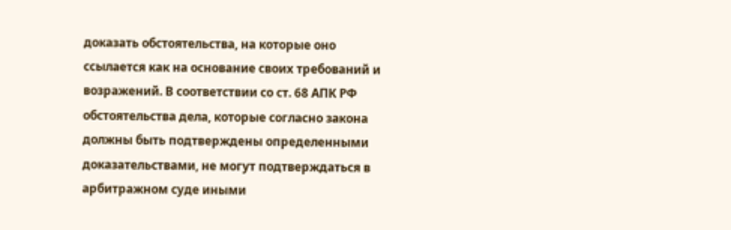доказать обстоятельства, на которые оно ссылается как на основание своих требований и возражений. В соответствии со ст. 68 АПК РФ обстоятельства дела, которые согласно закона должны быть подтверждены определенными доказательствами, не могут подтверждаться в арбитражном суде иными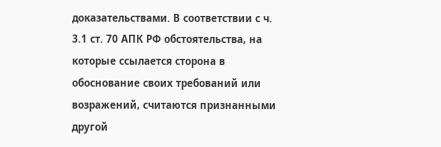доказательствами. В соответствии с ч. 3.1 ст. 70 АПК РФ обстоятельства, на которые ссылается сторона в обоснование своих требований или возражений, считаются признанными другой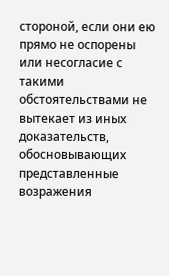стороной, если они ею прямо не оспорены или несогласие с такими обстоятельствами не вытекает из иных доказательств, обосновывающих представленные возражения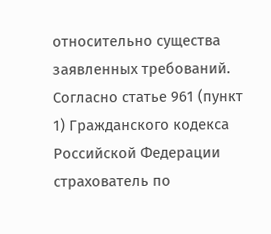относительно существа заявленных требований. Согласно статье 961 (пункт 1) Гражданского кодекса Российской Федерации страхователь по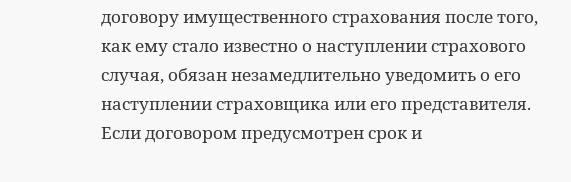договору имущественного страхования после того, как ему стало известно о наступлении страхового случая, обязан незамедлительно уведомить о его наступлении страховщика или его представителя. Если договором предусмотрен срок и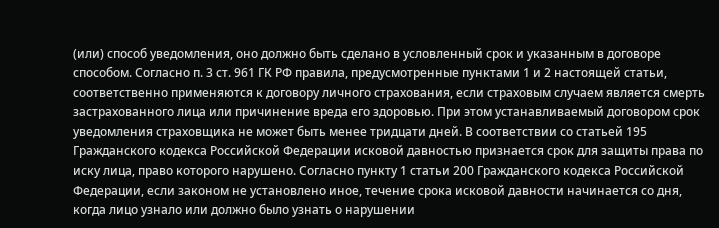(или) способ уведомления, оно должно быть сделано в условленный срок и указанным в договоре способом. Согласно п. 3 ст. 961 ГК РФ правила, предусмотренные пунктами 1 и 2 настоящей статьи, соответственно применяются к договору личного страхования, если страховым случаем является смерть застрахованного лица или причинение вреда его здоровью. При этом устанавливаемый договором срок уведомления страховщика не может быть менее тридцати дней. В соответствии со статьей 195 Гражданского кодекса Российской Федерации исковой давностью признается срок для защиты права по иску лица, право которого нарушено. Согласно пункту 1 статьи 200 Гражданского кодекса Российской Федерации, если законом не установлено иное, течение срока исковой давности начинается со дня, когда лицо узнало или должно было узнать о нарушении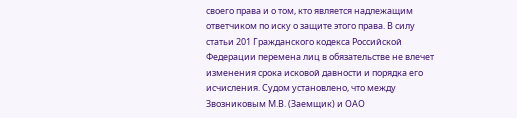своего права и о том, кто является надлежащим ответчиком по иску о защите этого права. В силу статьи 201 Гражданского кодекса Российской Федерации перемена лиц в обязательстве не влечет изменения срока исковой давности и порядка его исчисления. Судом установлено, что между Звозниковым М.В. (Заемщик) и ОАО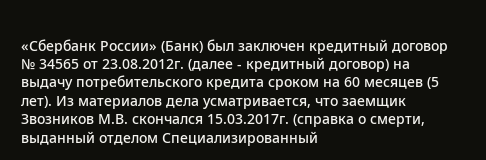«Сбербанк России» (Банк) был заключен кредитный договор № 34565 от 23.08.2012г. (далее - кредитный договор) на выдачу потребительского кредита сроком на 60 месяцев (5 лет). Из материалов дела усматривается, что заемщик Звозников М.В. скончался 15.03.2017г. (справка о смерти, выданный отделом Специализированный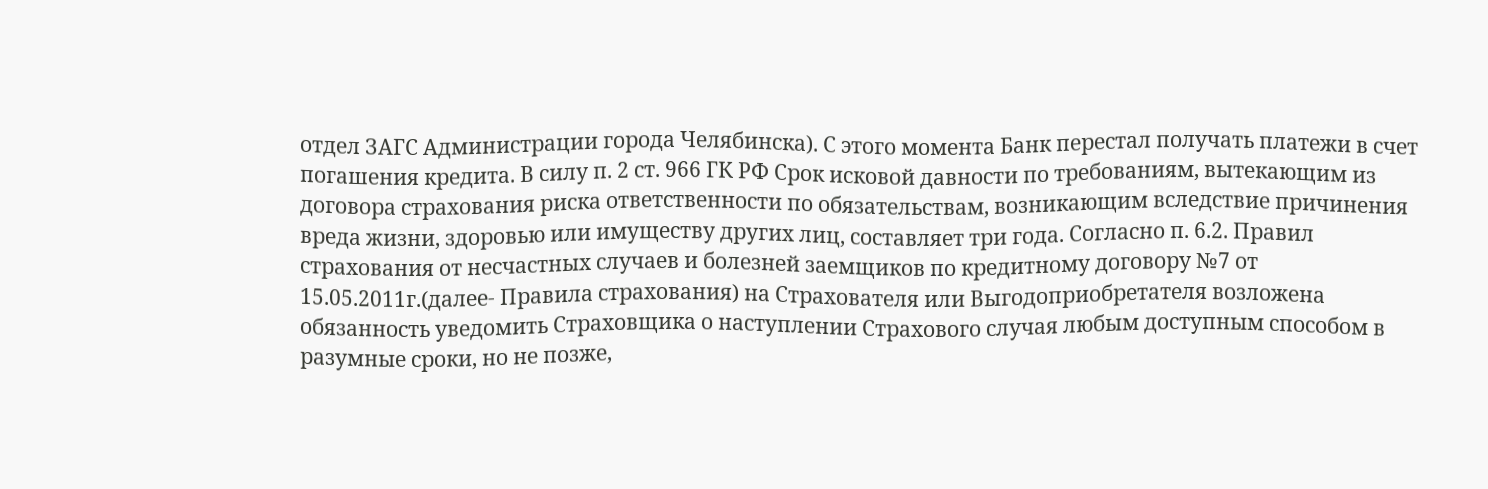отдел ЗАГС Администрации города Челябинска). С этого момента Банк перестал получать платежи в счет погашения кредита. В силу п. 2 ст. 966 ГК РФ Срок исковой давности по требованиям, вытекающим из договора страхования риска ответственности по обязательствам, возникающим вследствие причинения вреда жизни, здоровью или имуществу других лиц, составляет три года. Согласно п. 6.2. Правил страхования от несчастных случаев и болезней заемщиков по кредитному договору №7 от 15.05.2011г.(далее- Правила страхования) на Страхователя или Выгодоприобретателя возложена обязанность уведомить Страховщика о наступлении Страхового случая любым доступным способом в разумные сроки, но не позже,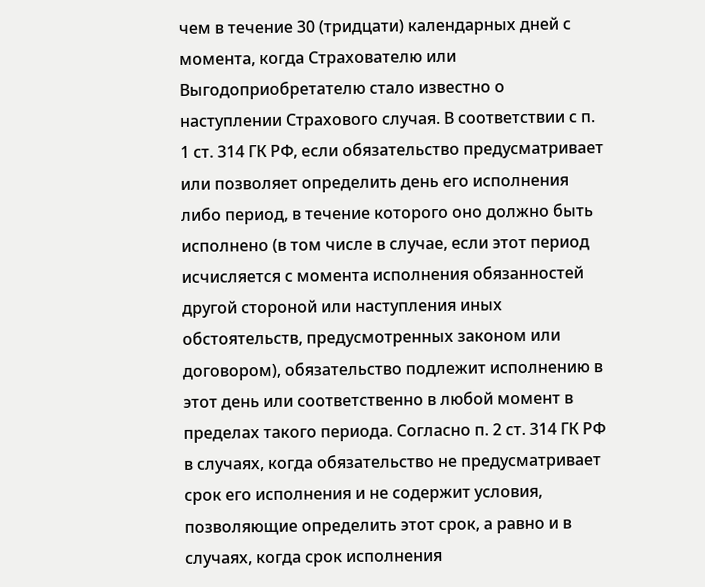чем в течение 30 (тридцати) календарных дней с момента, когда Страхователю или Выгодоприобретателю стало известно о наступлении Страхового случая. В соответствии с п. 1 ст. 314 ГК РФ, если обязательство предусматривает или позволяет определить день его исполнения либо период, в течение которого оно должно быть исполнено (в том числе в случае, если этот период исчисляется с момента исполнения обязанностей другой стороной или наступления иных обстоятельств, предусмотренных законом или договором), обязательство подлежит исполнению в этот день или соответственно в любой момент в пределах такого периода. Согласно п. 2 ст. 314 ГК РФ в случаях, когда обязательство не предусматривает срок его исполнения и не содержит условия, позволяющие определить этот срок, а равно и в случаях, когда срок исполнения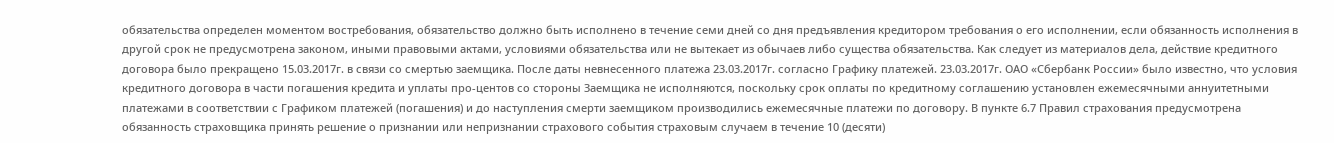обязательства определен моментом востребования, обязательство должно быть исполнено в течение семи дней со дня предъявления кредитором требования о его исполнении, если обязанность исполнения в другой срок не предусмотрена законом, иными правовыми актами, условиями обязательства или не вытекает из обычаев либо существа обязательства. Как следует из материалов дела, действие кредитного договора было прекращено 15.03.2017г. в связи со смертью заемщика. После даты невнесенного платежа 23.03.2017г. согласно Графику платежей. 23.03.2017г. ОАО «Сбербанк России» было известно, что условия кредитного договора в части погашения кредита и уплаты про-центов со стороны Заемщика не исполняются, поскольку срок оплаты по кредитному соглашению установлен ежемесячными аннуитетными платежами в соответствии с Графиком платежей (погашения) и до наступления смерти заемщиком производились ежемесячные платежи по договору. В пункте 6.7 Правил страхования предусмотрена обязанность страховщика принять решение о признании или непризнании страхового события страховым случаем в течение 10 (десяти)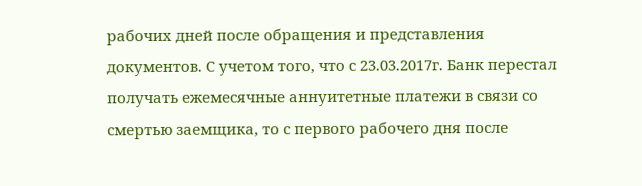рабочих дней после обращения и представления документов. С учетом того, что с 23.03.2017г. Банк перестал получать ежемесячные аннуитетные платежи в связи со смертью заемщика, то с первого рабочего дня после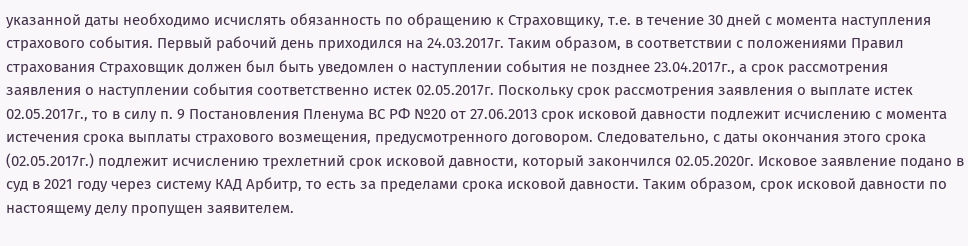указанной даты необходимо исчислять обязанность по обращению к Страховщику, т.е. в течение 30 дней с момента наступления страхового события. Первый рабочий день приходился на 24.03.2017г. Таким образом, в соответствии с положениями Правил страхования Страховщик должен был быть уведомлен о наступлении события не позднее 23.04.2017г., а срок рассмотрения заявления о наступлении события соответственно истек 02.05.2017г. Поскольку срок рассмотрения заявления о выплате истек 02.05.2017г., то в силу п. 9 Постановления Пленума ВС РФ №20 от 27.06.2013 срок исковой давности подлежит исчислению с момента истечения срока выплаты страхового возмещения, предусмотренного договором. Следовательно, с даты окончания этого срока (02.05.2017г.) подлежит исчислению трехлетний срок исковой давности, который закончился 02.05.2020г. Исковое заявление подано в суд в 2021 году через систему КАД Арбитр, то есть за пределами срока исковой давности. Таким образом, срок исковой давности по настоящему делу пропущен заявителем.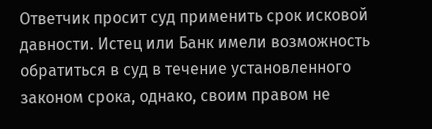Ответчик просит суд применить срок исковой давности. Истец или Банк имели возможность обратиться в суд в течение установленного законом срока, однако, своим правом не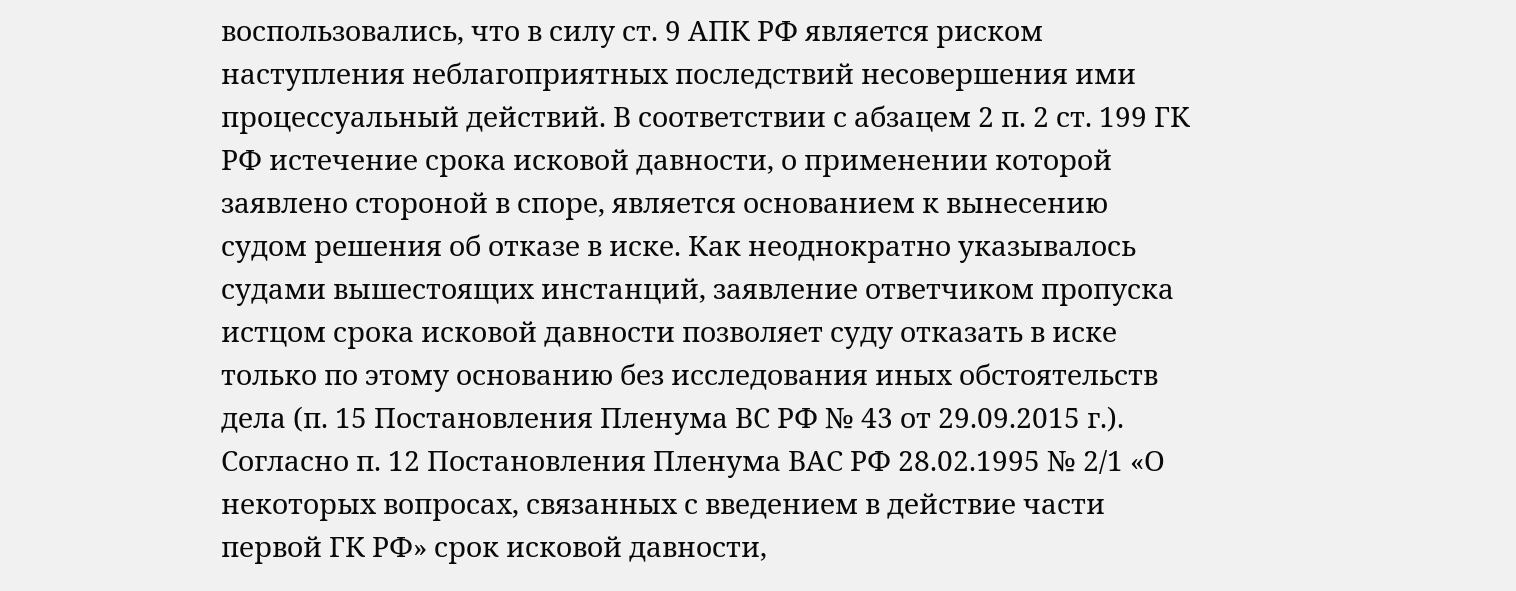воспользовались, что в силу ст. 9 АПК РФ является риском наступления неблагоприятных последствий несовершения ими процессуальный действий. В соответствии с абзацем 2 п. 2 ст. 199 ГК РФ истечение срока исковой давности, о применении которой заявлено стороной в споре, является основанием к вынесению судом решения об отказе в иске. Как неоднократно указывалось судами вышестоящих инстанций, заявление ответчиком пропуска истцом срока исковой давности позволяет суду отказать в иске только по этому основанию без исследования иных обстоятельств дела (п. 15 Постановления Пленума ВС РФ № 43 от 29.09.2015 г.). Согласно п. 12 Постановления Пленума ВАС РФ 28.02.1995 № 2/1 «О некоторых вопросах, связанных с введением в действие части первой ГК РФ» срок исковой давности,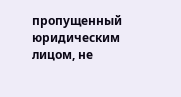пропущенный юридическим лицом, не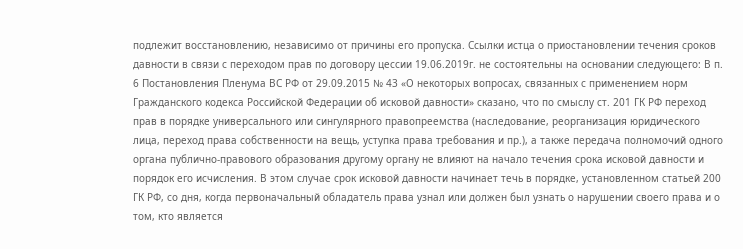подлежит восстановлению, независимо от причины его пропуска. Ссылки истца о приостановлении течения сроков давности в связи с переходом прав по договору цессии 19.06.2019г. не состоятельны на основании следующего: В п. 6 Постановления Пленума ВС РФ от 29.09.2015 № 43 «О некоторых вопросах, связанных с применением норм Гражданского кодекса Российской Федерации об исковой давности» сказано, что по смыслу ст. 201 ГК РФ переход прав в порядке универсального или сингулярного правопреемства (наследование, реорганизация юридического лица, переход права собственности на вещь, уступка права требования и пр.), а также передача полномочий одного органа публично-правового образования другому органу не влияют на начало течения срока исковой давности и порядок его исчисления. В этом случае срок исковой давности начинает течь в порядке, установленном статьей 200 ГК РФ, со дня, когда первоначальный обладатель права узнал или должен был узнать о нарушении своего права и о том, кто является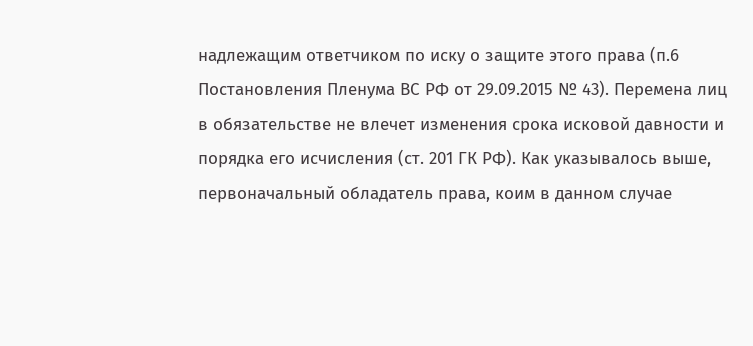надлежащим ответчиком по иску о защите этого права (п.6 Постановления Пленума ВС РФ от 29.09.2015 № 43). Перемена лиц в обязательстве не влечет изменения срока исковой давности и порядка его исчисления (ст. 201 ГК РФ). Как указывалось выше, первоначальный обладатель права, коим в данном случае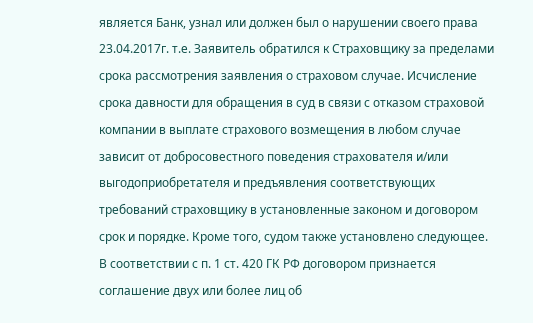является Банк, узнал или должен был о нарушении своего права 23.04.2017г. т.е. Заявитель обратился к Страховщику за пределами срока рассмотрения заявления о страховом случае. Исчисление срока давности для обращения в суд в связи с отказом страховой компании в выплате страхового возмещения в любом случае зависит от добросовестного поведения страхователя и/или выгодоприобретателя и предъявления соответствующих требований страховщику в установленные законом и договором срок и порядке. Кроме того, судом также установлено следующее. В соответствии с п. 1 ст. 420 ГК РФ договором признается соглашение двух или более лиц об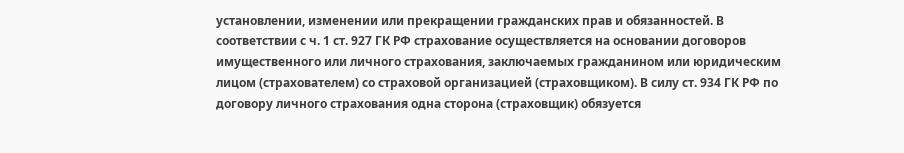установлении, изменении или прекращении гражданских прав и обязанностей. В соответствии с ч. 1 ст. 927 ГК РФ страхование осуществляется на основании договоров имущественного или личного страхования, заключаемых гражданином или юридическим лицом (страхователем) со страховой организацией (страховщиком). В силу ст. 934 ГК РФ по договору личного страхования одна сторона (страховщик) обязуется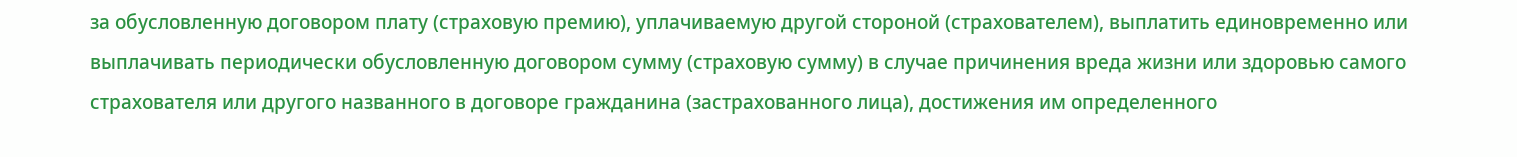за обусловленную договором плату (страховую премию), уплачиваемую другой стороной (страхователем), выплатить единовременно или выплачивать периодически обусловленную договором сумму (страховую сумму) в случае причинения вреда жизни или здоровью самого страхователя или другого названного в договоре гражданина (застрахованного лица), достижения им определенного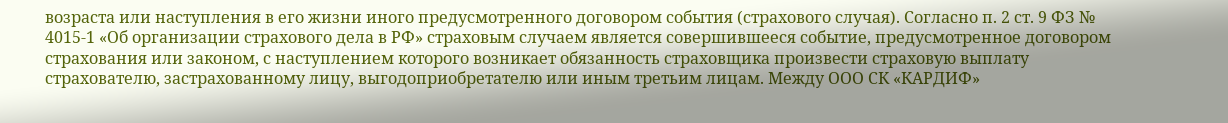возраста или наступления в его жизни иного предусмотренного договором события (страхового случая). Согласно п. 2 ст. 9 ФЗ № 4015-1 «Об организации страхового дела в РФ» страховым случаем является совершившееся событие, предусмотренное договором страхования или законом, с наступлением которого возникает обязанность страховщика произвести страховую выплату страхователю, застрахованному лицу, выгодоприобретателю или иным третьим лицам. Между ООО СК «КАРДИФ»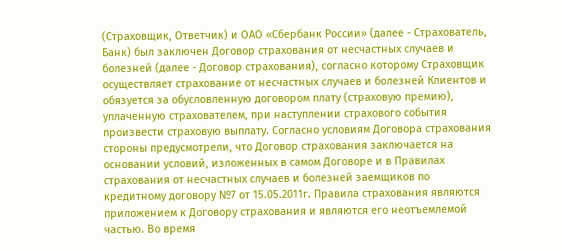(Страховщик, Ответчик) и ОАО «Сбербанк России» (далее - Страхователь, Банк) был заключен Договор страхования от несчастных случаев и болезней (далее - Договор страхования), согласно которому Страховщик осуществляет страхование от несчастных случаев и болезней Клиентов и обязуется за обусловленную договором плату (страховую премию), уплаченную страхователем, при наступлении страхового события произвести страховую выплату. Согласно условиям Договора страхования стороны предусмотрели, что Договор страхования заключается на основании условий, изложенных в самом Договоре и в Правилах страхования от несчастных случаев и болезней заемщиков по кредитному договору №7 от 15.05.2011г. Правила страхования являются приложением к Договору страхования и являются его неотъемлемой частью. Во время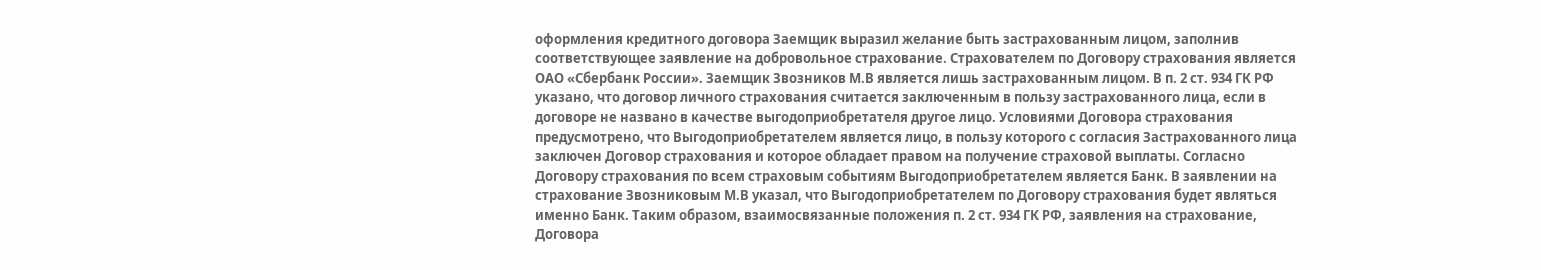оформления кредитного договора Заемщик выразил желание быть застрахованным лицом, заполнив соответствующее заявление на добровольное страхование. Страхователем по Договору страхования является ОАО «Сбербанк России». Заемщик Звозников М.В является лишь застрахованным лицом. В п. 2 ст. 934 ГК РФ указано, что договор личного страхования считается заключенным в пользу застрахованного лица, если в договоре не названо в качестве выгодоприобретателя другое лицо. Условиями Договора страхования предусмотрено, что Выгодоприобретателем является лицо, в пользу которого с согласия Застрахованного лица заключен Договор страхования и которое обладает правом на получение страховой выплаты. Согласно Договору страхования по всем страховым событиям Выгодоприобретателем является Банк. В заявлении на страхование Звозниковым М.В указал, что Выгодоприобретателем по Договору страхования будет являться именно Банк. Таким образом, взаимосвязанные положения п. 2 ст. 934 ГК РФ, заявления на страхование, Договора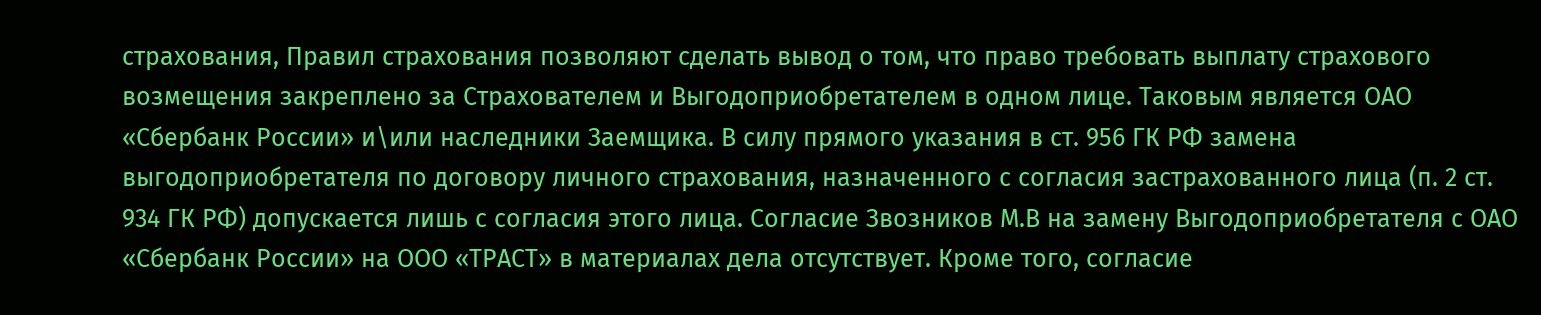страхования, Правил страхования позволяют сделать вывод о том, что право требовать выплату страхового возмещения закреплено за Страхователем и Выгодоприобретателем в одном лице. Таковым является ОАО «Сбербанк России» и\или наследники Заемщика. В силу прямого указания в ст. 956 ГК РФ замена выгодоприобретателя по договору личного страхования, назначенного с согласия застрахованного лица (п. 2 ст. 934 ГК РФ) допускается лишь с согласия этого лица. Согласие Звозников М.В на замену Выгодоприобретателя с ОАО «Сбербанк России» на ООО «ТРАСТ» в материалах дела отсутствует. Кроме того, согласие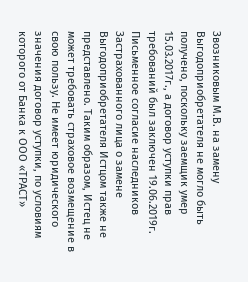Звозниковым М.В. на замену Выгодоприобретателя не могло быть получено, поскольку заемщик умер 15.03.2017г., а договор уступки прав требований был заключен 19.06.2019г. Письменное согласие наследников Застрахованного лица о замене Выгодоприобретателя Истцом также не представлено. Таким образом, Истец не может требовать страховое возмещение в свою пользу. Не имеет юридического значения договор уступки, по условиям которого от Банка к ООО «ТРАСТ»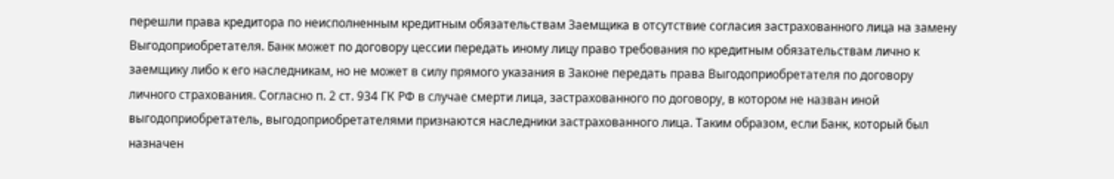перешли права кредитора по неисполненным кредитным обязательствам Заемщика в отсутствие согласия застрахованного лица на замену Выгодоприобретателя. Банк может по договору цессии передать иному лицу право требования по кредитным обязательствам лично к заемщику либо к его наследникам, но не может в силу прямого указания в Законе передать права Выгодоприобретателя по договору личного страхования. Согласно п. 2 ст. 934 ГК РФ в случае смерти лица, застрахованного по договору, в котором не назван иной выгодоприобретатель, выгодоприобретателями признаются наследники застрахованного лица. Таким образом, если Банк, который был назначен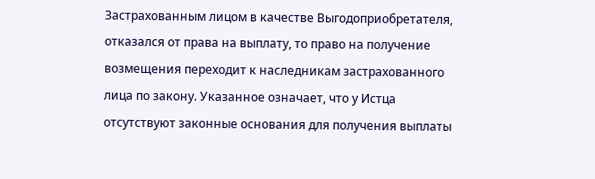Застрахованным лицом в качестве Выгодоприобретателя, отказался от права на выплату, то право на получение возмещения переходит к наследникам застрахованного лица по закону. Указанное означает, что у Истца отсутствуют законные основания для получения выплаты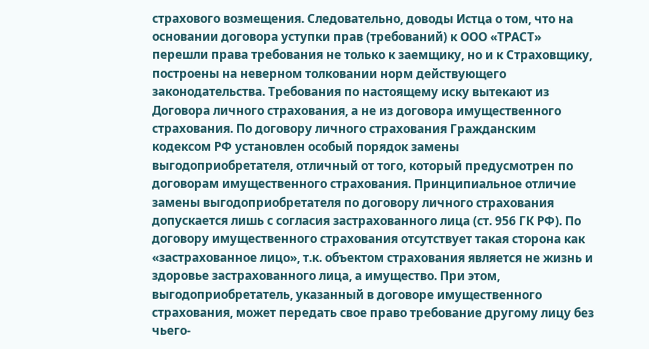страхового возмещения. Следовательно, доводы Истца о том, что на основании договора уступки прав (требований) к ООО «ТРАСТ» перешли права требования не только к заемщику, но и к Страховщику, построены на неверном толковании норм действующего законодательства. Требования по настоящему иску вытекают из Договора личного страхования, а не из договора имущественного страхования. По договору личного страхования Гражданским кодексом РФ установлен особый порядок замены выгодоприобретателя, отличный от того, который предусмотрен по договорам имущественного страхования. Принципиальное отличие замены выгодоприобретателя по договору личного страхования допускается лишь с согласия застрахованного лица (ст. 956 ГК РФ). По договору имущественного страхования отсутствует такая сторона как «застрахованное лицо», т.к. объектом страхования является не жизнь и здоровье застрахованного лица, а имущество. При этом, выгодоприобретатель, указанный в договоре имущественного страхования, может передать свое право требование другому лицу без чьего-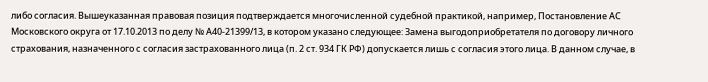либо согласия. Вышеуказанная правовая позиция подтверждается многочисленной судебной практикой, например, Постановление АС Московского округа от 17.10.2013 по делу № А40-21399/13, в котором указано следующее: Замена выгодоприобретателя по договору личного страхования, назначенного с согласия застрахованного лица (п. 2 ст. 934 ГК РФ) допускается лишь с согласия этого лица. В данном случае, в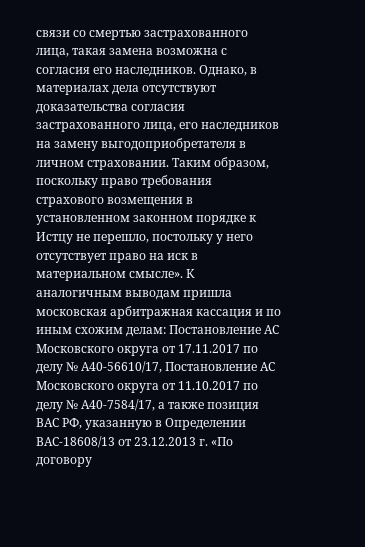связи со смертью застрахованного лица, такая замена возможна с согласия его наследников. Однако, в материалах дела отсутствуют доказательства согласия застрахованного лица, его наследников на замену выгодоприобретателя в личном страховании. Таким образом, поскольку право требования страхового возмещения в установленном законном порядке к Истцу не перешло, постольку у него отсутствует право на иск в материальном смысле». К аналогичным выводам пришла московская арбитражная кассация и по иным схожим делам: Постановление АС Московского округа от 17.11.2017 по делу № А40-56610/17, Постановление АС Московского округа от 11.10.2017 по делу № А40-7584/17, а также позиция ВАС РФ, указанную в Определении ВАС-18608/13 от 23.12.2013 г. «По договору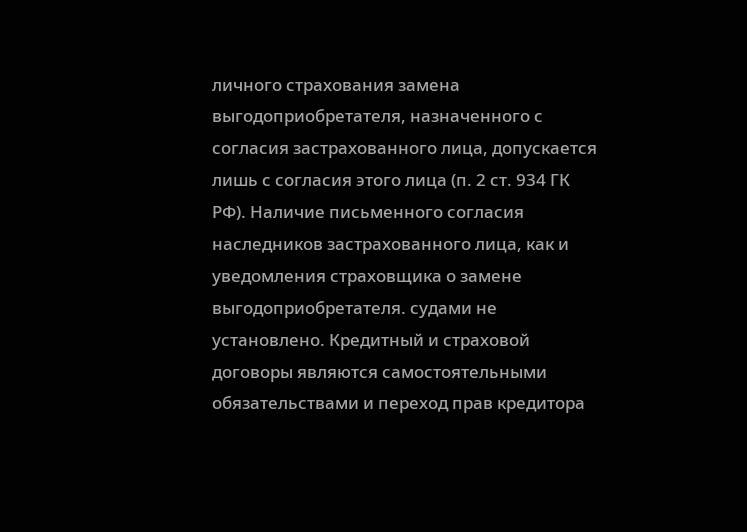личного страхования замена выгодоприобретателя, назначенного с согласия застрахованного лица, допускается лишь с согласия этого лица (п. 2 ст. 934 ГК РФ). Наличие письменного согласия наследников застрахованного лица, как и уведомления страховщика о замене выгодоприобретателя. судами не установлено. Кредитный и страховой договоры являются самостоятельными обязательствами и переход прав кредитора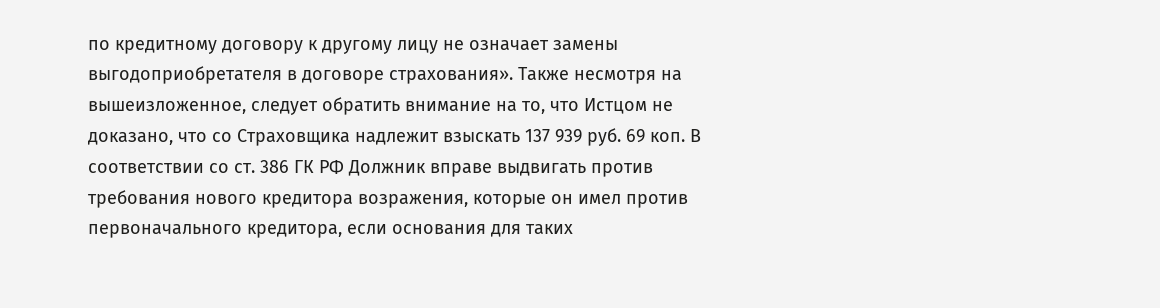по кредитному договору к другому лицу не означает замены выгодоприобретателя в договоре страхования». Также несмотря на вышеизложенное, следует обратить внимание на то, что Истцом не доказано, что со Страховщика надлежит взыскать 137 939 руб. 69 коп. В соответствии со ст. 386 ГК РФ Должник вправе выдвигать против требования нового кредитора возражения, которые он имел против первоначального кредитора, если основания для таких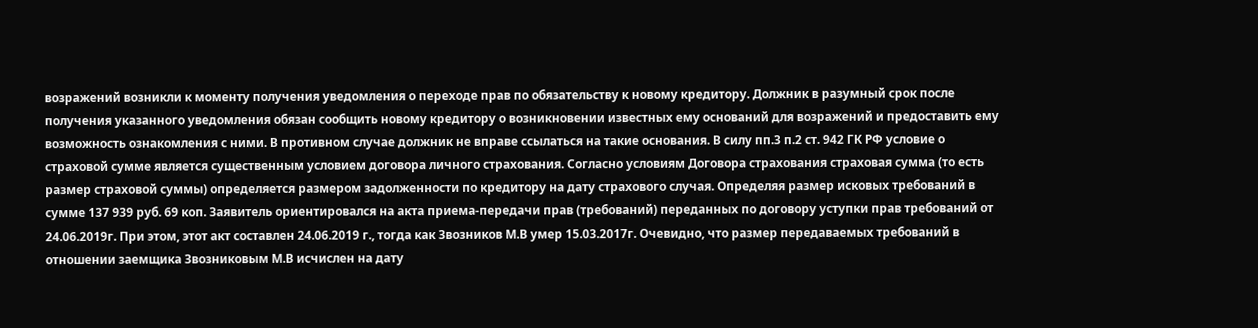возражений возникли к моменту получения уведомления о переходе прав по обязательству к новому кредитору. Должник в разумный срок после получения указанного уведомления обязан сообщить новому кредитору о возникновении известных ему оснований для возражений и предоставить ему возможность ознакомления с ними. В противном случае должник не вправе ссылаться на такие основания. В силу пп.3 п.2 ст. 942 ГК РФ условие о страховой сумме является существенным условием договора личного страхования. Согласно условиям Договора страхования страховая сумма (то есть размер страховой суммы) определяется размером задолженности по кредитору на дату страхового случая. Определяя размер исковых требований в сумме 137 939 руб. 69 коп. Заявитель ориентировался на акта приема-передачи прав (требований) переданных по договору уступки прав требований от 24.06.2019г. При этом, этот акт составлен 24.06.2019 г., тогда как Звозников М.В умер 15.03.2017г. Очевидно, что размер передаваемых требований в отношении заемщика Звозниковым М.В исчислен на дату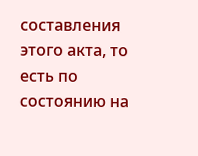составления этого акта, то есть по состоянию на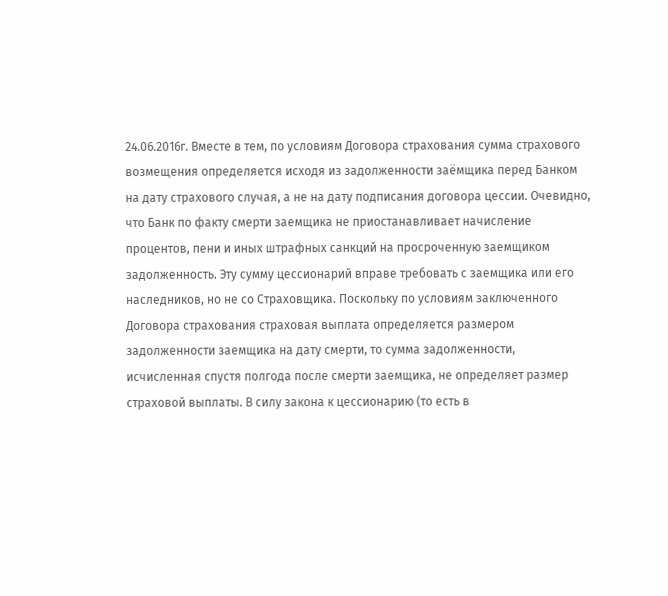24.06.2016г. Вместе в тем, по условиям Договора страхования сумма страхового возмещения определяется исходя из задолженности заёмщика перед Банком на дату страхового случая, а не на дату подписания договора цессии. Очевидно, что Банк по факту смерти заемщика не приостанавливает начисление процентов, пени и иных штрафных санкций на просроченную заемщиком задолженность. Эту сумму цессионарий вправе требовать с заемщика или его наследников, но не со Страховщика. Поскольку по условиям заключенного Договора страхования страховая выплата определяется размером задолженности заемщика на дату смерти, то сумма задолженности, исчисленная спустя полгода после смерти заемщика, не определяет размер страховой выплаты. В силу закона к цессионарию (то есть в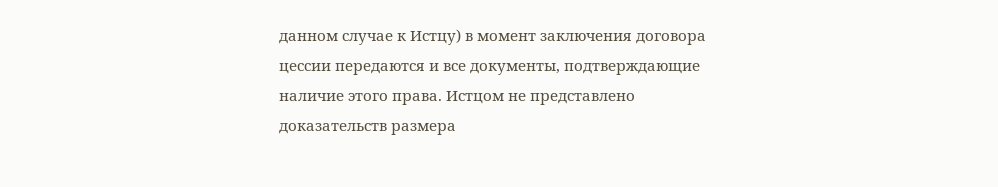данном случае к Истцу) в момент заключения договора цессии передаются и все документы, подтверждающие наличие этого права. Истцом не представлено доказательств размера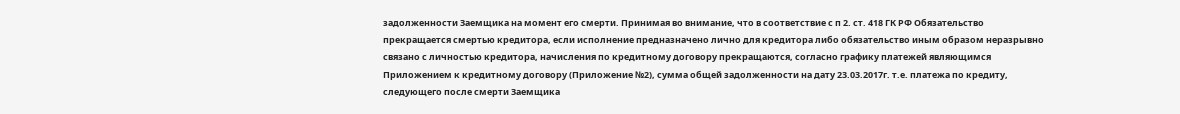задолженности Заемщика на момент его смерти. Принимая во внимание, что в соответствие с п 2. ст. 418 ГК РФ Обязательство прекращается смертью кредитора, если исполнение предназначено лично для кредитора либо обязательство иным образом неразрывно связано с личностью кредитора, начисления по кредитному договору прекращаются, согласно графику платежей являющимся Приложением к кредитному договору (Приложение №2), сумма общей задолженности на дату 23.03.2017г. т.е. платежа по кредиту, следующего после смерти Заемщика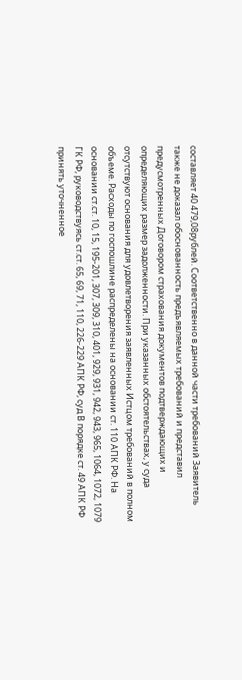составляет 40 479,08рублей. Соответственно в данной части требований Заявитель также не доказал обоснованность предъявляемых требований и представил предусмотренных Договором страхования документов подтверждающих и определяющих размер задолженности. При указанных обстоятельствах, у суда отсутствуют основания для удовлетворения заявленных Истцом требований в полном объеме. Расходы по госпошлине распределены на основании ст. 110 АПК РФ. На основании ст.ст. 10, 15, 195-201, 307, 309, 310, 401, 929, 931, 942, 943, 965, 1064, 1072, 1079 ГК РФ, руководствуясь ст.ст. 65, 69, 71, 110, 226-229 АПК РФ, суд В порядке ст. 49 АПК РФ принять уточненное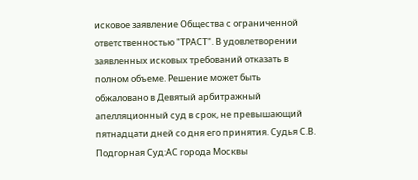исковое заявление Общества с ограниченной ответственностью "ТРАСТ". В удовлетворении заявленных исковых требований отказать в полном объеме. Решение может быть обжаловано в Девятый арбитражный апелляционный суд в срок, не превышающий пятнадцати дней со дня его принятия. Судья С.В. Подгорная Суд:АС города Москвы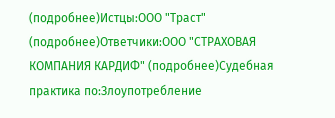(подробнее)Истцы:ООО "Траст" (подробнее)Ответчики:ООО "СТРАХОВАЯ КОМПАНИЯ КАРДИФ" (подробнее)Судебная практика по:Злоупотребление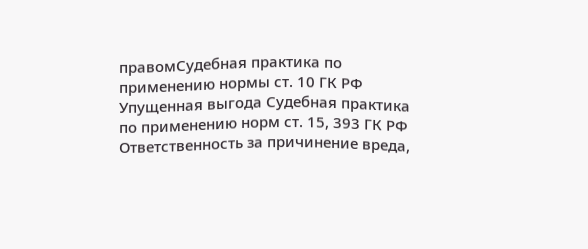правомСудебная практика по применению нормы ст. 10 ГК РФ Упущенная выгода Судебная практика по применению норм ст. 15, 393 ГК РФ Ответственность за причинение вреда,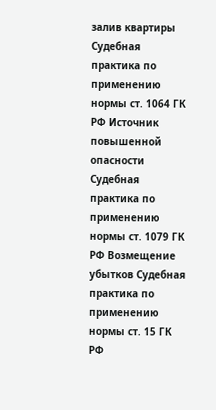залив квартиры Судебная практика по применению нормы ст. 1064 ГК РФ Источник повышенной опасности Судебная практика по применению нормы ст. 1079 ГК РФ Возмещение убытков Судебная практика по применению нормы ст. 15 ГК РФ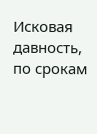Исковая давность, по срокам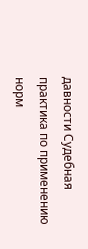давности Судебная практика по применению норм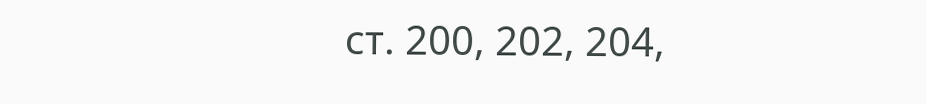ст. 200, 202, 204,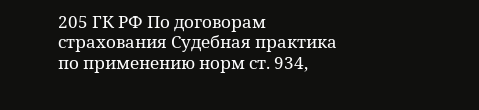205 ГК РФ По договорам страхования Судебная практика по применению норм ст. 934,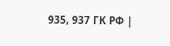935, 937 ГК РФ |